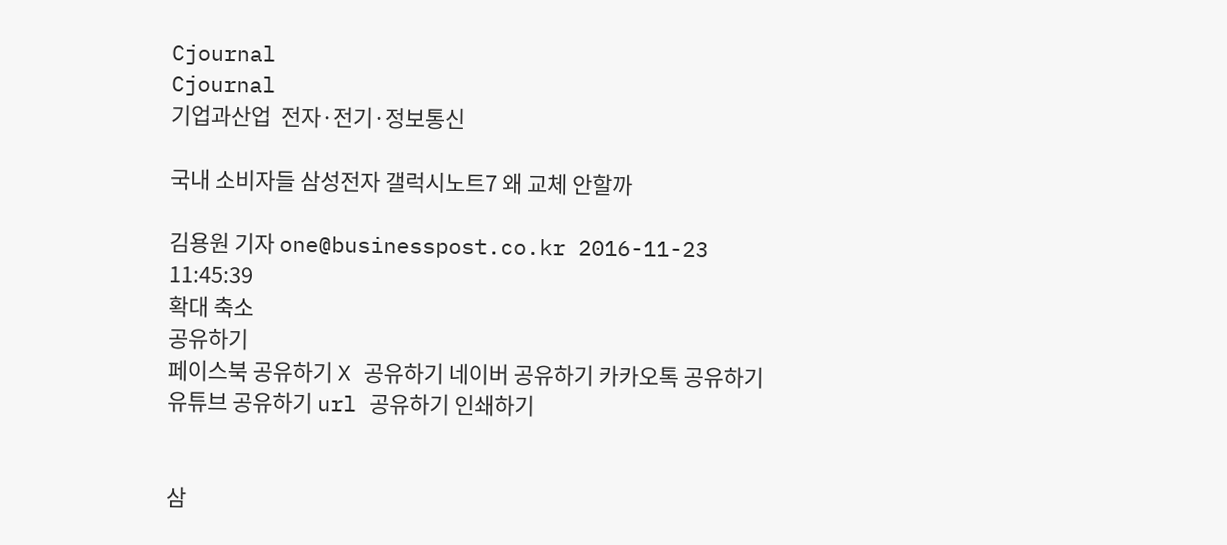Cjournal
Cjournal
기업과산업  전자·전기·정보통신

국내 소비자들 삼성전자 갤럭시노트7 왜 교체 안할까

김용원 기자 one@businesspost.co.kr 2016-11-23 11:45:39
확대 축소
공유하기
페이스북 공유하기 X 공유하기 네이버 공유하기 카카오톡 공유하기 유튜브 공유하기 url 공유하기 인쇄하기


삼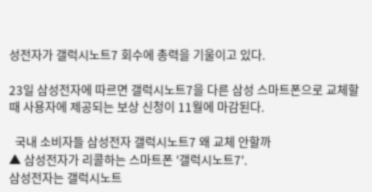성전자가 갤럭시노트7 회수에 총력을 기울이고 있다.

23일 삼성전자에 따르면 갤럭시노트7을 다른 삼성 스마트폰으로 교체할 때 사용자에 제공되는 보상 신청이 11월에 마감된다.

  국내 소비자들 삼성전자 갤럭시노트7 왜 교체 안할까
▲ 삼성전자가 리콜하는 스마트폰 '갤럭시노트7'.
삼성전자는 갤럭시노트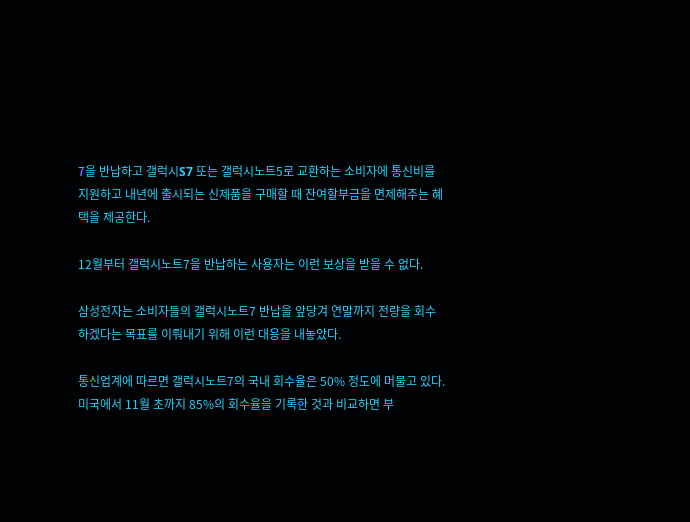7을 반납하고 갤럭시S7 또는 갤럭시노트5로 교환하는 소비자에 통신비를 지원하고 내년에 출시되는 신제품을 구매할 때 잔여할부금을 면제해주는 혜택을 제공한다.

12월부터 갤럭시노트7을 반납하는 사용자는 이런 보상을 받을 수 없다.

삼성전자는 소비자들의 갤럭시노트7 반납을 앞당겨 연말까지 전량을 회수하겠다는 목표를 이뤄내기 위해 이런 대응을 내놓았다.

통신업계에 따르면 갤럭시노트7의 국내 회수율은 50% 정도에 머물고 있다. 미국에서 11월 초까지 85%의 회수율을 기록한 것과 비교하면 부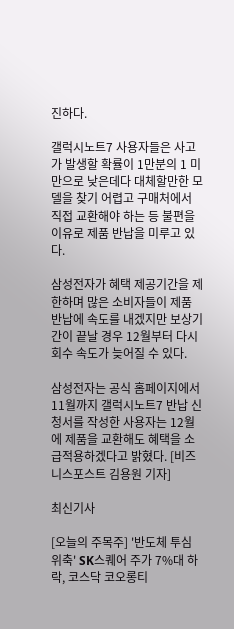진하다.

갤럭시노트7 사용자들은 사고가 발생할 확률이 1만분의 1 미만으로 낮은데다 대체할만한 모델을 찾기 어렵고 구매처에서 직접 교환해야 하는 등 불편을 이유로 제품 반납을 미루고 있다.

삼성전자가 혜택 제공기간을 제한하며 많은 소비자들이 제품 반납에 속도를 내겠지만 보상기간이 끝날 경우 12월부터 다시 회수 속도가 늦어질 수 있다.

삼성전자는 공식 홈페이지에서 11월까지 갤럭시노트7 반납 신청서를 작성한 사용자는 12월에 제품을 교환해도 혜택을 소급적용하겠다고 밝혔다. [비즈니스포스트 김용원 기자]

최신기사

[오늘의 주목주] '반도체 투심 위축' SK스퀘어 주가 7%대 하락, 코스닥 코오롱티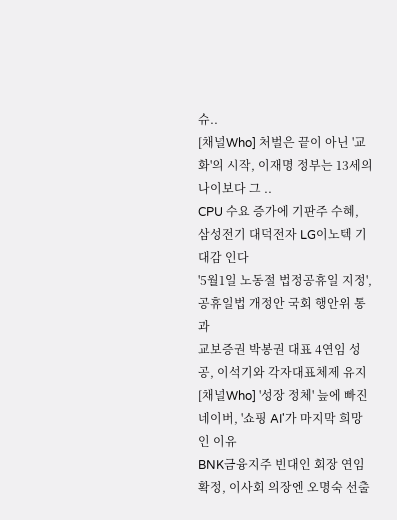슈..
[채널Who] 처벌은 끝이 아닌 '교화'의 시작, 이재명 정부는 13세의 나이보다 그 ..
CPU 수요 증가에 기판주 수혜, 삼성전기 대덕전자 LG이노텍 기대감 인다
'5월1일 노동절 법정공휴일 지정', 공휴일법 개정안 국회 행안위 통과
교보증권 박봉권 대표 4연임 성공, 이석기와 각자대표체제 유지
[채널Who] '성장 정체' 늪에 빠진 네이버, '쇼핑 AI'가 마지막 희망인 이유
BNK금융지주 빈대인 회장 연임 확정, 이사회 의장엔 오명숙 선출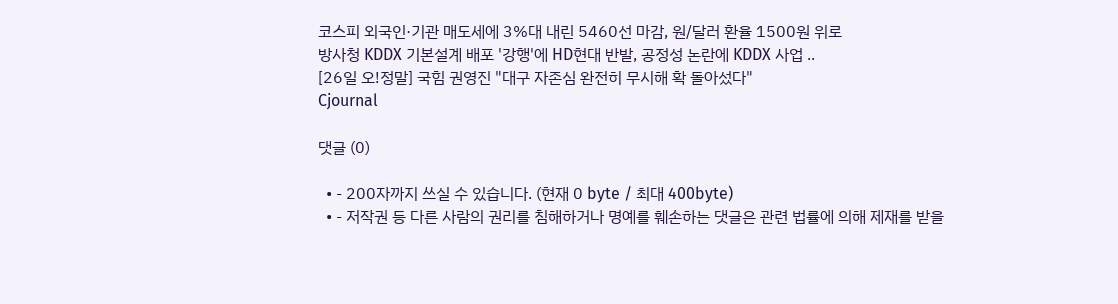코스피 외국인·기관 매도세에 3%대 내린 5460선 마감, 원/달러 환율 1500원 위로
방사청 KDDX 기본설계 배포 '강행'에 HD현대 반발, 공정성 논란에 KDDX 사업 ..
[26일 오!정말] 국힘 권영진 "대구 자존심 완전히 무시해 확 돌아섰다"
Cjournal

댓글 (0)

  • - 200자까지 쓰실 수 있습니다. (현재 0 byte / 최대 400byte)
  • - 저작권 등 다른 사람의 권리를 침해하거나 명예를 훼손하는 댓글은 관련 법률에 의해 제재를 받을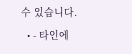수 있습니다.
  • - 타인에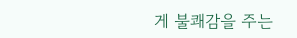게 불쾌감을 주는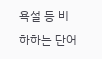욕설 등 비하하는 단어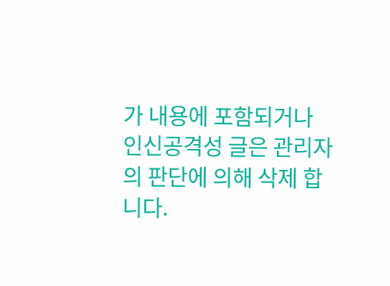가 내용에 포함되거나 인신공격성 글은 관리자의 판단에 의해 삭제 합니다.